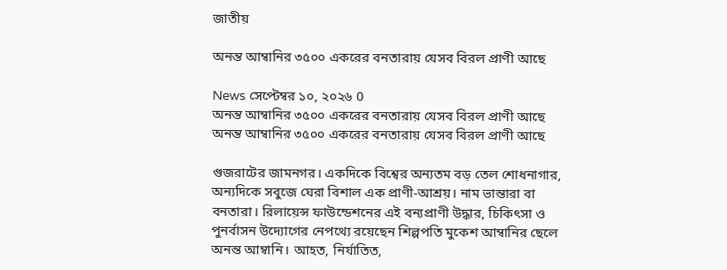জাতীয়

অনন্ত আম্বানির ৩৫০০ একরের বনতারায় যেসব বিরল প্রাণী আছে

News সেপ্টেম্বর ১০, ২০২৬ 0
অনন্ত আম্বানির ৩৫০০ একরের বনতারায় যেসব বিরল প্রাণী আছে
অনন্ত আম্বানির ৩৫০০ একরের বনতারায় যেসব বিরল প্রাণী আছে

গুজরাটের জামনগর। একদিকে বিশ্বের অন্যতম বড় তেল শোধনাগার, অন্যদিকে সবুজে ঘেরা বিশাল এক প্রাণী-আশ্রয়। নাম ভান্তারা বা বনতারা। রিলায়েন্স ফাউন্ডেশনের এই বন্যপ্রাণী উদ্ধার, চিকিৎসা ও পুনর্বাসন উদ্যোগের নেপথ্যে রয়েছেন শিল্পপতি মুকেশ আম্বানির ছেলে অনন্ত আম্বানি। আহত, নির্যাতিত,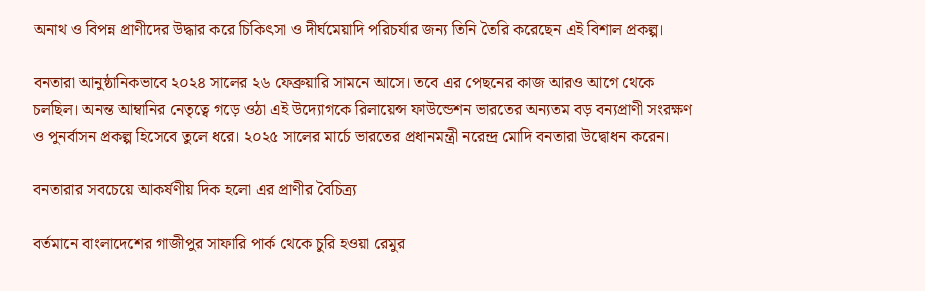অনাথ ও বিপন্ন প্রাণীদের উদ্ধার করে চিকিৎসা ও দীর্ঘমেয়াদি পরিচর্যার জন্য তিনি তৈরি করেছেন এই বিশাল প্রকল্প।

বনতারা আনুষ্ঠানিকভাবে ২০২৪ সালের ২৬ ফেব্রুয়ারি সামনে আসে। তবে এর পেছনের কাজ আরও আগে থেকে চলছিল। অনন্ত আম্বানির নেতৃত্বে গড়ে ওঠা এই উদ্যোগকে রিলায়েন্স ফাউন্ডেশন ভারতের অন্যতম বড় বন্যপ্রাণী সংরক্ষণ ও পুনর্বাসন প্রকল্প হিসেবে তুলে ধরে। ২০২৫ সালের মার্চে ভারতের প্রধানমন্ত্রী নরেন্দ্র মোদি বনতারা উদ্বোধন করেন।

বনতারার সবচেয়ে আকর্ষণীয় দিক হলো এর প্রাণীর বৈচিত্র্য

বর্তমানে বাংলাদেশের গাজীপুর সাফারি পার্ক থেকে চুরি হওয়া রেমুর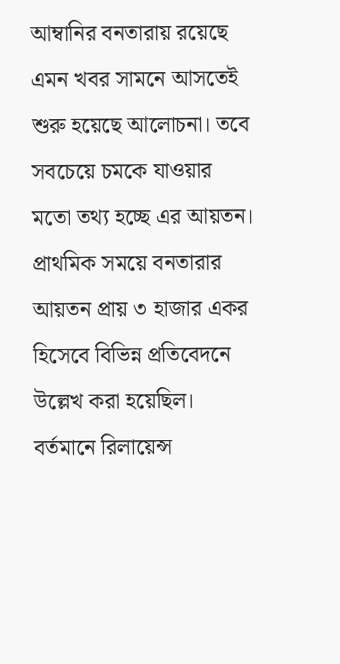আম্বানির বনতারায় রয়েছে এমন খবর সামনে আসতেই শুরু হয়েছে আলোচনা। তবে সবচেয়ে চমকে যাওয়ার মতো তথ্য হচ্ছে এর আয়তন। প্রাথমিক সময়ে বনতারার আয়তন প্রায় ৩ হাজার একর হিসেবে বিভিন্ন প্রতিবেদনে উল্লেখ করা হয়েছিল। বর্তমানে রিলায়েন্স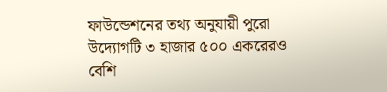ফাউন্ডেশনের তথ্য অনুযায়ী পুরো উদ্যোগটি ৩ হাজার ৫০০ একরেরও বেশি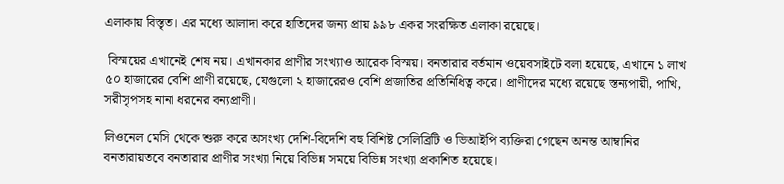এলাকায় বিস্তৃত। এর মধ্যে আলাদা করে হাতিদের জন্য প্রায় ৯৯৮ একর সংরক্ষিত এলাকা রয়েছে।

 বিস্ময়ের এখানেই শেষ নয়। এখানকার প্রাণীর সংখ্যাও আরেক বিস্ময়। বনতারার বর্তমান ওয়েবসাইটে বলা হয়েছে, এখানে ১ লাখ ৫০ হাজারের বেশি প্রাণী রয়েছে, যেগুলো ২ হাজারেরও বেশি প্রজাতির প্রতিনিধিত্ব করে। প্রাণীদের মধ্যে রয়েছে স্তন্যপায়ী, পাখি, সরীসৃপসহ নানা ধরনের বন্যপ্রাণী।

লিওনেল মেসি থেকে শুরু করে অসংখ্য দেশি-বিদেশি বহু বিশিষ্ট সেলিব্রিটি ও ভিআইপি ব্যক্তিরা গেছেন অনন্ত আম্বানির বনতারায়তবে বনতারার প্রাণীর সংখ্যা নিয়ে বিভিন্ন সময়ে বিভিন্ন সংখ্যা প্রকাশিত হয়েছে।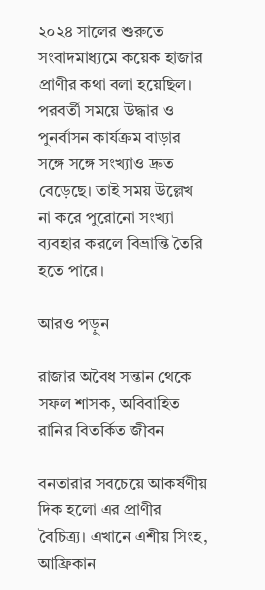২০২৪ সালের শুরুতে সংবাদমাধ্যমে কয়েক হাজার প্রাণীর কথা বলা হয়েছিল। পরবর্তী সময়ে উদ্ধার ও পুনর্বাসন কার্যক্রম বাড়ার সঙ্গে সঙ্গে সংখ্যাও দ্রুত বেড়েছে। তাই সময় উল্লেখ না করে পুরোনো সংখ্যা ব্যবহার করলে বিভ্রান্তি তৈরি হতে পারে।

আরও পড়ুন

রাজার অবৈধ সন্তান থেকে সফল শাসক, অবিবাহিত রানির বিতর্কিত জীবন

বনতারার সবচেয়ে আকর্ষণীয় দিক হলো এর প্রাণীর বৈচিত্র্য। এখানে এশীয় সিংহ, আফ্রিকান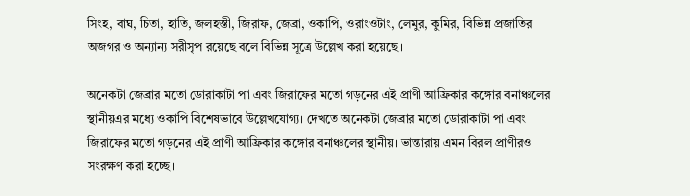সিংহ, বাঘ, চিতা, হাতি, জলহস্তী, জিরাফ, জেব্রা, ওকাপি, ওরাংওটাং, লেমুর, কুমির, বিভিন্ন প্রজাতির অজগর ও অন্যান্য সরীসৃপ রয়েছে বলে বিভিন্ন সূত্রে উল্লেখ করা হয়েছে।

অনেকটা জেব্রার মতো ডোরাকাটা পা এবং জিরাফের মতো গড়নের এই প্রাণী আফ্রিকার কঙ্গোর বনাঞ্চলের স্থানীয়এর মধ্যে ওকাপি বিশেষভাবে উল্লেখযোগ্য। দেখতে অনেকটা জেব্রার মতো ডোরাকাটা পা এবং জিরাফের মতো গড়নের এই প্রাণী আফ্রিকার কঙ্গোর বনাঞ্চলের স্থানীয়। ভান্তারায় এমন বিরল প্রাণীরও সংরক্ষণ করা হচ্ছে।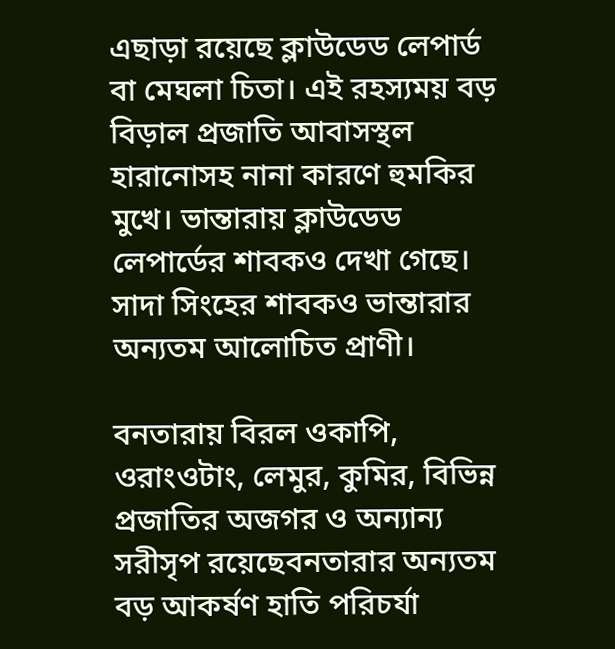এছাড়া রয়েছে ক্লাউডেড লেপার্ড বা মেঘলা চিতা। এই রহস্যময় বড় বিড়াল প্রজাতি আবাসস্থল হারানোসহ নানা কারণে হুমকির মুখে। ভান্তারায় ক্লাউডেড লেপার্ডের শাবকও দেখা গেছে। সাদা সিংহের শাবকও ভান্তারার অন্যতম আলোচিত প্রাণী।

বনতারায় বিরল ওকাপি, ওরাংওটাং, লেমুর, কুমির, বিভিন্ন প্রজাতির অজগর ও অন্যান্য সরীসৃপ রয়েছেবনতারার অন্যতম বড় আকর্ষণ হাতি পরিচর্যা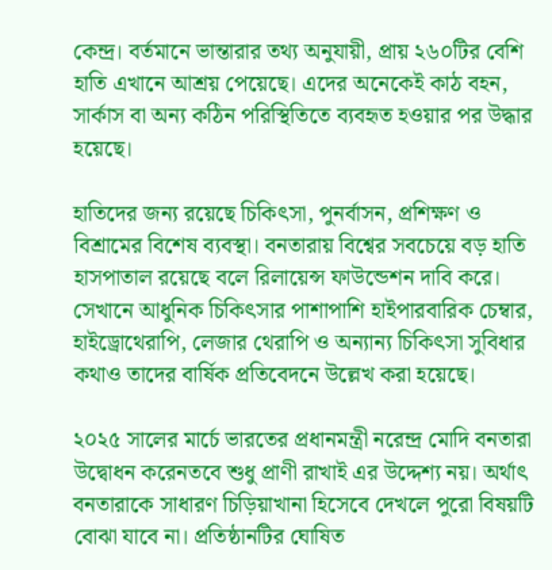কেন্দ্র। বর্তমানে ভান্তারার তথ্য অনুযায়ী, প্রায় ২৬০টির বেশি হাতি এখানে আশ্রয় পেয়েছে। এদের অনেকেই কাঠ বহন, সার্কাস বা অন্য কঠিন পরিস্থিতিতে ব্যবহৃত হওয়ার পর উদ্ধার হয়েছে।

হাতিদের জন্য রয়েছে চিকিৎসা, পুনর্বাসন, প্রশিক্ষণ ও বিশ্রামের বিশেষ ব্যবস্থা। বনতারায় বিশ্বের সবচেয়ে বড় হাতি হাসপাতাল রয়েছে বলে রিলায়েন্স ফাউন্ডেশন দাবি করে। সেখানে আধুনিক চিকিৎসার পাশাপাশি হাইপারবারিক চেম্বার, হাইড্রোথেরাপি, লেজার থেরাপি ও অন্যান্য চিকিৎসা সুবিধার কথাও তাদের বার্ষিক প্রতিবেদনে উল্লেখ করা হয়েছে।

২০২৫ সালের মার্চে ভারতের প্রধানমন্ত্রী নরেন্দ্র মোদি বনতারা উদ্বোধন করেনতবে শুধু প্রাণী রাখাই এর উদ্দেশ্য নয়। অর্থাৎ বনতারাকে সাধারণ চিড়িয়াখানা হিসেবে দেখলে পুরো বিষয়টি বোঝা যাবে না। প্রতিষ্ঠানটির ঘোষিত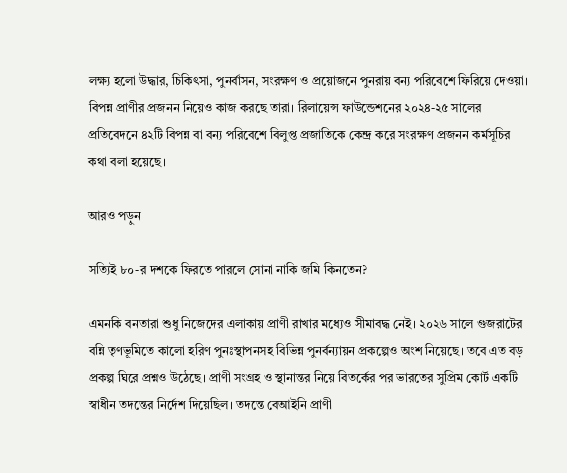লক্ষ্য হলো উদ্ধার, চিকিৎসা, পুনর্বাসন, সংরক্ষণ ও প্রয়োজনে পুনরায় বন্য পরিবেশে ফিরিয়ে দেওয়া। বিপন্ন প্রাণীর প্রজনন নিয়েও কাজ করছে তারা। রিলায়েন্স ফাউন্ডেশনের ২০২৪-২৫ সালের প্রতিবেদনে ৪২টি বিপন্ন বা বন্য পরিবেশে বিলুপ্ত প্রজাতিকে কেন্দ্র করে সংরক্ষণ প্রজনন কর্মসূচির কথা বলা হয়েছে।

আরও পড়ুন

সত্যিই ৮০-র দশকে ফিরতে পারলে সোনা নাকি জমি কিনতেন?

এমনকি বনতারা শুধু নিজেদের এলাকায় প্রাণী রাখার মধ্যেও সীমাবদ্ধ নেই। ২০২৬ সালে গুজরাটের বন্নি তৃণভূমিতে কালো হরিণ পুনঃস্থাপনসহ বিভিন্ন পুনর্বন্যায়ন প্রকল্পেও অংশ নিয়েছে। তবে এত বড় প্রকল্প ঘিরে প্রশ্নও উঠেছে। প্রাণী সংগ্রহ ও স্থানান্তর নিয়ে বিতর্কের পর ভারতের সুপ্রিম কোর্ট একটি স্বাধীন তদন্তের নির্দেশ দিয়েছিল। তদন্তে বেআইনি প্রাণী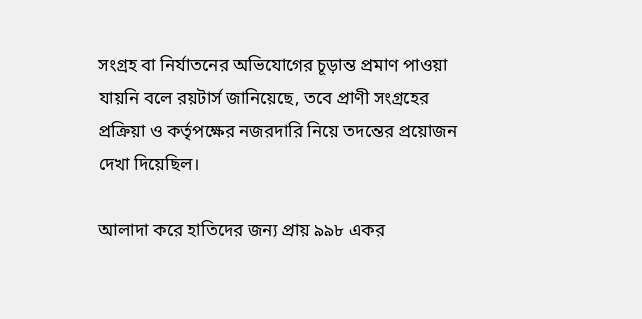সংগ্রহ বা নির্যাতনের অভিযোগের চূড়ান্ত প্রমাণ পাওয়া যায়নি বলে রয়টার্স জানিয়েছে, তবে প্রাণী সংগ্রহের প্রক্রিয়া ও কর্তৃপক্ষের নজরদারি নিয়ে তদন্তের প্রয়োজন দেখা দিয়েছিল।

আলাদা করে হাতিদের জন্য প্রায় ৯৯৮ একর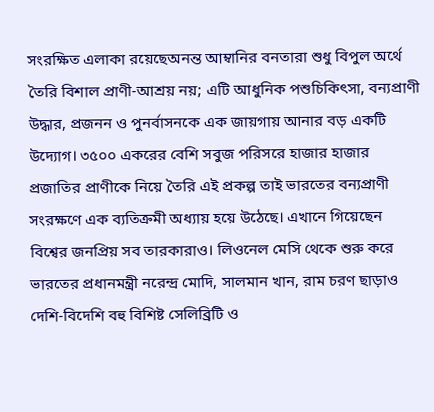সংরক্ষিত এলাকা রয়েছেঅনন্ত আম্বানির বনতারা শুধু বিপুল অর্থে তৈরি বিশাল প্রাণী-আশ্রয় নয়; এটি আধুনিক পশুচিকিৎসা, বন্যপ্রাণী উদ্ধার, প্রজনন ও পুনর্বাসনকে এক জায়গায় আনার বড় একটি উদ্যোগ। ৩৫০০ একরের বেশি সবুজ পরিসরে হাজার হাজার প্রজাতির প্রাণীকে নিয়ে তৈরি এই প্রকল্প তাই ভারতের বন্যপ্রাণী সংরক্ষণে এক ব্যতিক্রমী অধ্যায় হয়ে উঠেছে। এখানে গিয়েছেন বিশ্বের জনপ্রিয় সব তারকারাও। লিওনেল মেসি থেকে শুরু করে ভারতের প্রধানমন্ত্রী নরেন্দ্র মোদি, সালমান খান, রাম চরণ ছাড়াও দেশি-বিদেশি বহু বিশিষ্ট সেলিব্রিটি ও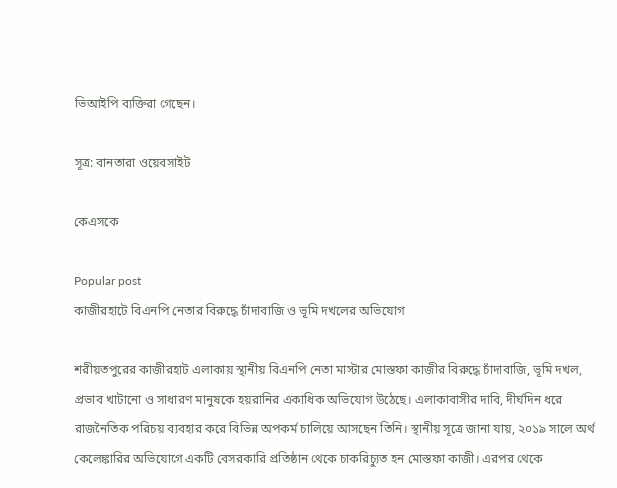ভিআইপি ব্যক্তিরা গেছেন।

সূত্র: বানতারা ওয়েবসাইট

কেএসকে

Popular post
কাজীরহাটে বিএনপি নেতার বিরুদ্ধে চাঁদাবাজি ও ভূমি দখলের অভিযোগ

শরীয়তপুরের কাজীরহাট এলাকায় স্থানীয় বিএনপি নেতা মাস্টার মোস্তফা কাজীর বিরুদ্ধে চাঁদাবাজি, ভূমি দখল, প্রভাব খাটানো ও সাধারণ মানুষকে হয়রানির একাধিক অভিযোগ উঠেছে। এলাকাবাসীর দাবি, দীর্ঘদিন ধরে রাজনৈতিক পরিচয় ব্যবহার করে বিভিন্ন অপকর্ম চালিয়ে আসছেন তিনি। স্থানীয় সূত্রে জানা যায়, ২০১৯ সালে অর্থ কেলেঙ্কারির অভিযোগে একটি বেসরকারি প্রতিষ্ঠান থেকে চাকরিচ্যুত হন মোস্তফা কাজী। এরপর থেকে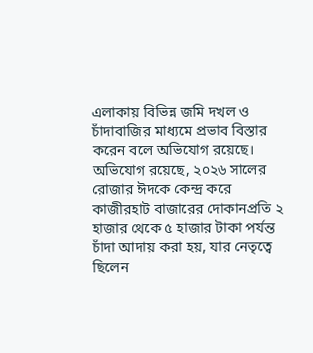এলাকায় বিভিন্ন জমি দখল ও চাঁদাবাজির মাধ্যমে প্রভাব বিস্তার করেন বলে অভিযোগ রয়েছে। অভিযোগ রয়েছে, ২০২৬ সালের রোজার ঈদকে কেন্দ্র করে কাজীরহাট বাজারের দোকানপ্রতি ২ হাজার থেকে ৫ হাজার টাকা পর্যন্ত চাঁদা আদায় করা হয়, যার নেতৃত্বে ছিলেন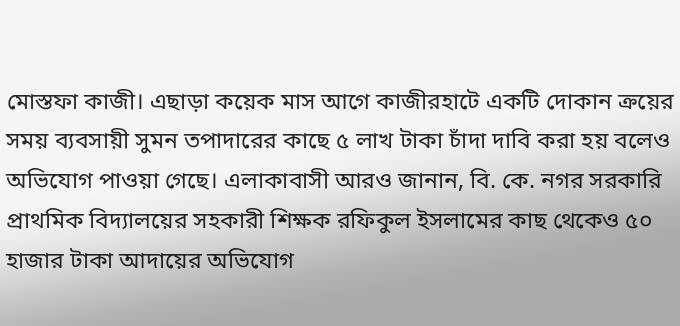মোস্তফা কাজী। এছাড়া কয়েক মাস আগে কাজীরহাটে একটি দোকান ক্রয়ের সময় ব্যবসায়ী সুমন তপাদারের কাছে ৫ লাখ টাকা চাঁদা দাবি করা হয় বলেও অভিযোগ পাওয়া গেছে। এলাকাবাসী আরও জানান, বি. কে. নগর সরকারি প্রাথমিক বিদ্যালয়ের সহকারী শিক্ষক রফিকুল ইসলামের কাছ থেকেও ৫০ হাজার টাকা আদায়ের অভিযোগ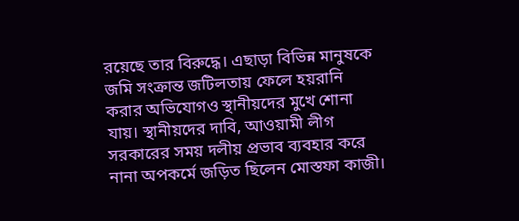রয়েছে তার বিরুদ্ধে। এছাড়া বিভিন্ন মানুষকে জমি সংক্রান্ত জটিলতায় ফেলে হয়রানি করার অভিযোগও স্থানীয়দের মুখে শোনা যায়। স্থানীয়দের দাবি, আওয়ামী লীগ সরকারের সময় দলীয় প্রভাব ব্যবহার করে নানা অপকর্মে জড়িত ছিলেন মোস্তফা কাজী।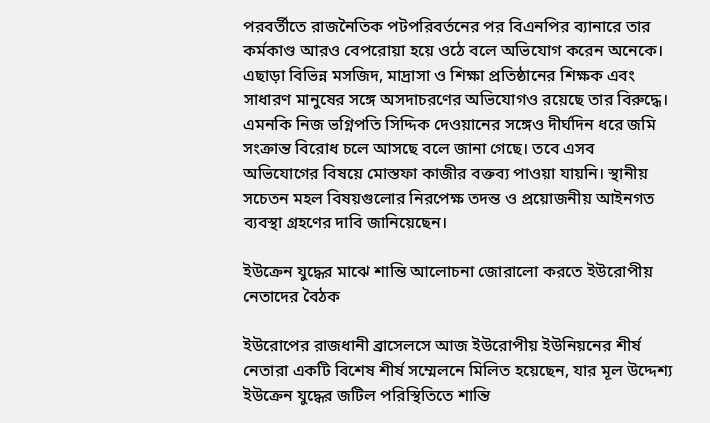পরবর্তীতে রাজনৈতিক পটপরিবর্তনের পর বিএনপির ব্যানারে তার কর্মকাণ্ড আরও বেপরোয়া হয়ে ওঠে বলে অভিযোগ করেন অনেকে। এছাড়া বিভিন্ন মসজিদ, মাদ্রাসা ও শিক্ষা প্রতিষ্ঠানের শিক্ষক এবং সাধারণ মানুষের সঙ্গে অসদাচরণের অভিযোগও রয়েছে তার বিরুদ্ধে। এমনকি নিজ ভগ্নিপতি সিদ্দিক দেওয়ানের সঙ্গেও দীর্ঘদিন ধরে জমি সংক্রান্ত বিরোধ চলে আসছে বলে জানা গেছে। তবে এসব অভিযোগের বিষয়ে মোস্তফা কাজীর বক্তব্য পাওয়া যায়নি। স্থানীয় সচেতন মহল বিষয়গুলোর নিরপেক্ষ তদন্ত ও প্রয়োজনীয় আইনগত ব্যবস্থা গ্রহণের দাবি জানিয়েছেন।

ইউক্রেন যুদ্ধের মাঝে শান্তি আলোচনা জোরালো করতে ইউরোপীয় নেতাদের বৈঠক

ইউরোপের রাজধানী ব্রাসেলসে আজ ইউরোপীয় ইউনিয়নের শীর্ষ নেতারা একটি বিশেষ শীর্ষ সম্মেলনে মিলিত হয়েছেন, যার মূল উদ্দেশ্য ইউক্রেন যুদ্ধের জটিল পরিস্থিতিতে শান্তি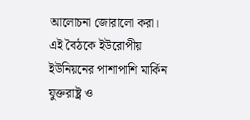আলোচনা জোরালো করা। এই বৈঠকে ইউরোপীয় ইউনিয়নের পাশাপাশি মার্কিন যুক্তরাষ্ট্র ও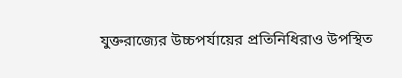যুক্তরাজ্যের উচ্চপর্যায়ের প্রতিনিধিরাও উপস্থিত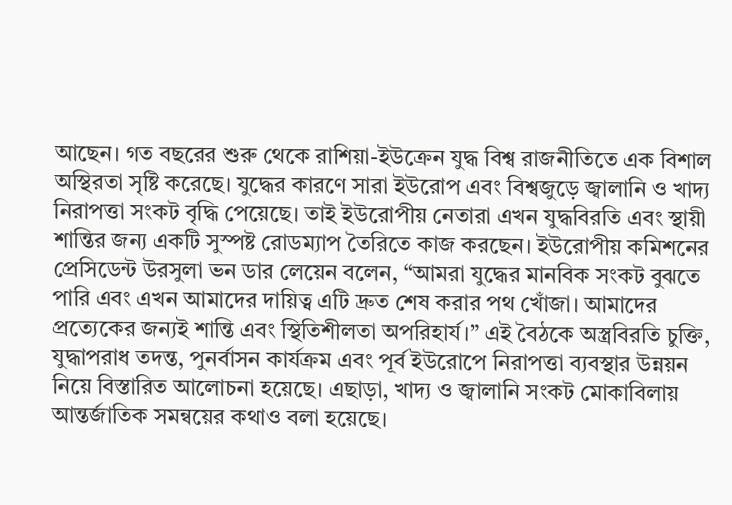আছেন। গত বছরের শুরু থেকে রাশিয়া-ইউক্রেন যুদ্ধ বিশ্ব রাজনীতিতে এক বিশাল অস্থিরতা সৃষ্টি করেছে। যুদ্ধের কারণে সারা ইউরোপ এবং বিশ্বজুড়ে জ্বালানি ও খাদ্য নিরাপত্তা সংকট বৃদ্ধি পেয়েছে। তাই ইউরোপীয় নেতারা এখন যুদ্ধবিরতি এবং স্থায়ী শান্তির জন্য একটি সুস্পষ্ট রোডম্যাপ তৈরিতে কাজ করছেন। ইউরোপীয় কমিশনের প্রেসিডেন্ট উরসুলা ভন ডার লেয়েন বলেন, “আমরা যুদ্ধের মানবিক সংকট বুঝতে পারি এবং এখন আমাদের দায়িত্ব এটি দ্রুত শেষ করার পথ খোঁজা। আমাদের প্রত্যেকের জন্যই শান্তি এবং স্থিতিশীলতা অপরিহার্য।” এই বৈঠকে অস্ত্রবিরতি চুক্তি, যুদ্ধাপরাধ তদন্ত, পুনর্বাসন কার্যক্রম এবং পূর্ব ইউরোপে নিরাপত্তা ব্যবস্থার উন্নয়ন নিয়ে বিস্তারিত আলোচনা হয়েছে। এছাড়া, খাদ্য ও জ্বালানি সংকট মোকাবিলায় আন্তর্জাতিক সমন্বয়ের কথাও বলা হয়েছে।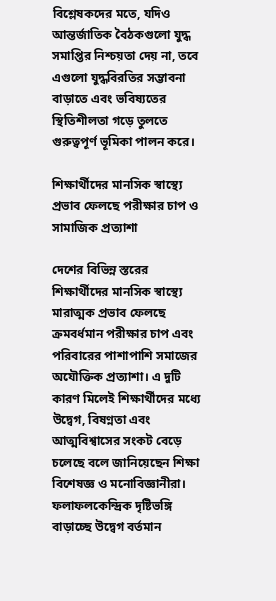বিশ্লেষকদের মতে, যদিও আন্তর্জাতিক বৈঠকগুলো যুদ্ধ সমাপ্তির নিশ্চয়তা দেয় না, তবে এগুলো যুদ্ধবিরতির সম্ভাবনা বাড়াতে এবং ভবিষ্যতের স্থিতিশীলতা গড়ে তুলতে গুরুত্বপূর্ণ ভূমিকা পালন করে।

শিক্ষার্থীদের মানসিক স্বাস্থ্যে প্রভাব ফেলছে পরীক্ষার চাপ ও সামাজিক প্রত্যাশা

দেশের বিভিন্ন স্তরের শিক্ষার্থীদের মানসিক স্বাস্থ্যে মারাত্মক প্রভাব ফেলছে ক্রমবর্ধমান পরীক্ষার চাপ এবং পরিবারের পাশাপাশি সমাজের অযৌক্তিক প্রত্যাশা। এ দুটি কারণ মিলেই শিক্ষার্থীদের মধ্যে উদ্বেগ, বিষণ্নতা এবং আত্মবিশ্বাসের সংকট বেড়ে চলেছে বলে জানিয়েছেন শিক্ষা বিশেষজ্ঞ ও মনোবিজ্ঞানীরা।   ফলাফলকেন্দ্রিক দৃষ্টিভঙ্গি বাড়াচ্ছে উদ্বেগ বর্তমান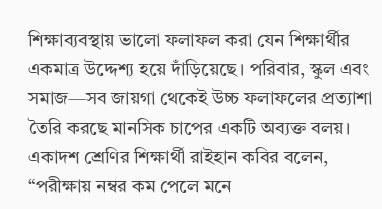শিক্ষাব্যবস্থায় ভালো ফলাফল করা যেন শিক্ষার্থীর একমাত্র উদ্দেশ্য হয়ে দাঁড়িয়েছে। পরিবার, স্কুল এবং সমাজ—সব জায়গা থেকেই উচ্চ ফলাফলের প্রত্যাশা তৈরি করছে মানসিক চাপের একটি অব্যক্ত বলয়। একাদশ শ্রেণির শিক্ষার্থী রাইহান কবির বলেন, “পরীক্ষায় নম্বর কম পেলে মনে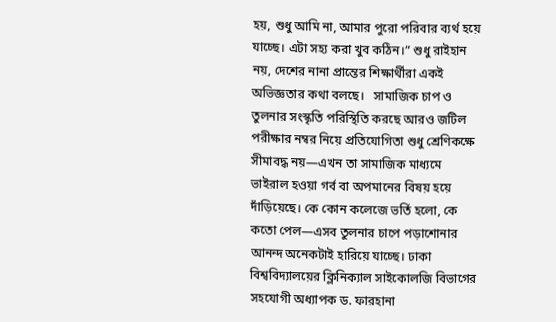হয়, শুধু আমি না, আমার পুরো পরিবার ব্যর্থ হয়ে যাচ্ছে। এটা সহ্য করা খুব কঠিন।” শুধু রাইহান নয়, দেশের নানা প্রান্তের শিক্ষার্থীরা একই অভিজ্ঞতার কথা বলছে।   সামাজিক চাপ ও তুলনার সংস্কৃতি পরিস্থিতি করছে আরও জটিল পরীক্ষার নম্বর নিয়ে প্রতিযোগিতা শুধু শ্রেণিকক্ষে সীমাবদ্ধ নয়—এখন তা সামাজিক মাধ্যমে ভাইরাল হওয়া গর্ব বা অপমানের বিষয় হয়ে দাঁড়িয়েছে। কে কোন কলেজে ভর্তি হলো, কে কতো পেল—এসব তুলনার চাপে পড়াশোনার আনন্দ অনেকটাই হারিয়ে যাচ্ছে। ঢাকা বিশ্ববিদ্যালয়ের ক্লিনিক্যাল সাইকোলজি বিভাগের সহযোগী অধ্যাপক ড. ফারহানা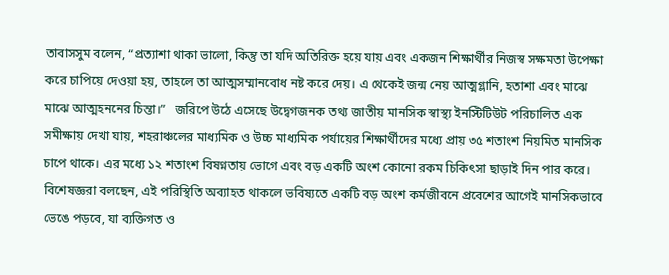তাবাসসুম বলেন, “প্রত্যাশা থাকা ভালো, কিন্তু তা যদি অতিরিক্ত হয়ে যায় এবং একজন শিক্ষার্থীর নিজস্ব সক্ষমতা উপেক্ষা করে চাপিয়ে দেওয়া হয়, তাহলে তা আত্মসম্মানবোধ নষ্ট করে দেয়। এ থেকেই জন্ম নেয় আত্মগ্লানি, হতাশা এবং মাঝে মাঝে আত্মহননের চিন্তা।”   জরিপে উঠে এসেছে উদ্বেগজনক তথ্য জাতীয় মানসিক স্বাস্থ্য ইনস্টিটিউট পরিচালিত এক সমীক্ষায় দেখা যায়, শহরাঞ্চলের মাধ্যমিক ও উচ্চ মাধ্যমিক পর্যায়ের শিক্ষার্থীদের মধ্যে প্রায় ৩৫ শতাংশ নিয়মিত মানসিক চাপে থাকে। এর মধ্যে ১২ শতাংশ বিষণ্নতায় ভোগে এবং বড় একটি অংশ কোনো রকম চিকিৎসা ছাড়াই দিন পার করে। বিশেষজ্ঞরা বলছেন, এই পরিস্থিতি অব্যাহত থাকলে ভবিষ্যতে একটি বড় অংশ কর্মজীবনে প্রবেশের আগেই মানসিকভাবে ভেঙে পড়বে, যা ব্যক্তিগত ও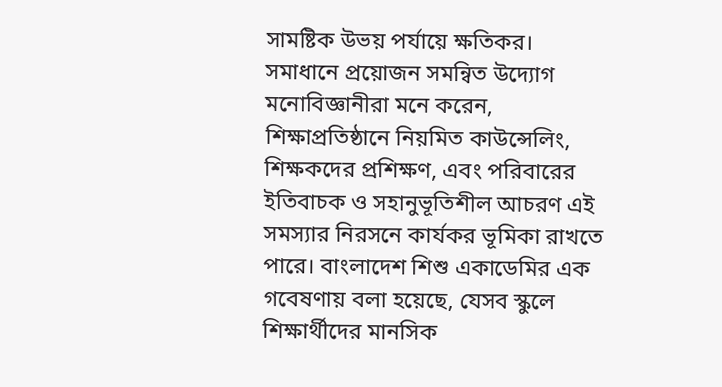সামষ্টিক উভয় পর্যায়ে ক্ষতিকর।   সমাধানে প্রয়োজন সমন্বিত উদ্যোগ মনোবিজ্ঞানীরা মনে করেন, শিক্ষাপ্রতিষ্ঠানে নিয়মিত কাউন্সেলিং, শিক্ষকদের প্রশিক্ষণ, এবং পরিবারের ইতিবাচক ও সহানুভূতিশীল আচরণ এই সমস্যার নিরসনে কার্যকর ভূমিকা রাখতে পারে। বাংলাদেশ শিশু একাডেমির এক গবেষণায় বলা হয়েছে, যেসব স্কুলে শিক্ষার্থীদের মানসিক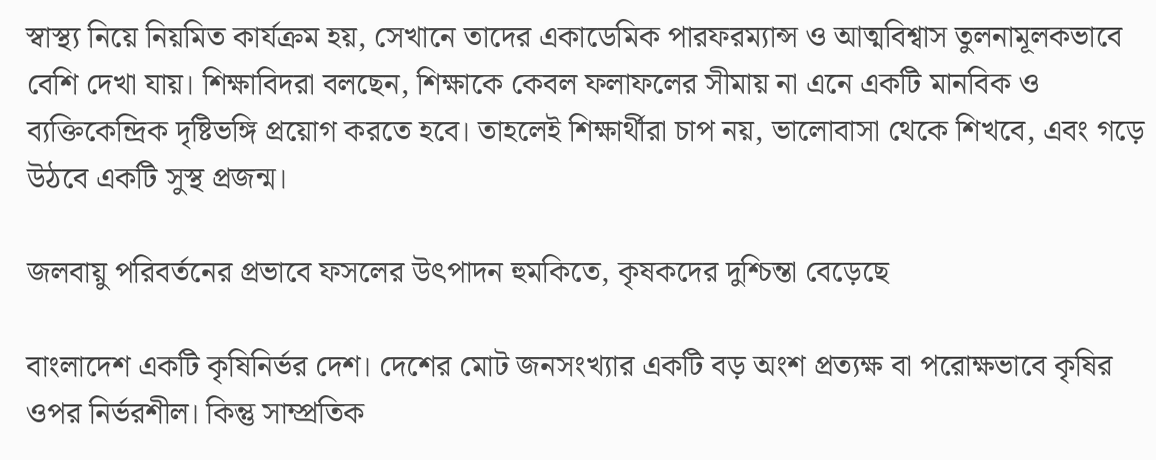স্বাস্থ্য নিয়ে নিয়মিত কার্যক্রম হয়, সেখানে তাদের একাডেমিক পারফরম্যান্স ও আত্মবিশ্বাস তুলনামূলকভাবে বেশি দেখা যায়। শিক্ষাবিদরা বলছেন, শিক্ষাকে কেবল ফলাফলের সীমায় না এনে একটি মানবিক ও ব্যক্তিকেন্দ্রিক দৃষ্টিভঙ্গি প্রয়োগ করতে হবে। তাহলেই শিক্ষার্থীরা চাপ নয়, ভালোবাসা থেকে শিখবে, এবং গড়ে উঠবে একটি সুস্থ প্রজন্ম।

জলবায়ু পরিবর্তনের প্রভাবে ফসলের উৎপাদন হুমকিতে, কৃষকদের দুশ্চিন্তা বেড়েছে

বাংলাদেশ একটি কৃষিনির্ভর দেশ। দেশের মোট জনসংখ্যার একটি বড় অংশ প্রত্যক্ষ বা পরোক্ষভাবে কৃষির ওপর নির্ভরশীল। কিন্তু সাম্প্রতিক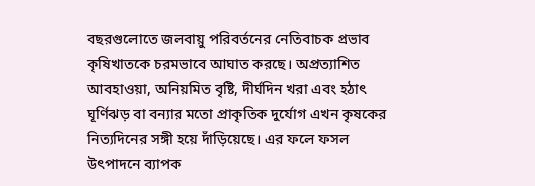বছরগুলোতে জলবায়ু পরিবর্তনের নেতিবাচক প্রভাব কৃষিখাতকে চরমভাবে আঘাত করছে। অপ্রত্যাশিত আবহাওয়া, অনিয়মিত বৃষ্টি, দীর্ঘদিন খরা এবং হঠাৎ ঘূর্ণিঝড় বা বন্যার মতো প্রাকৃতিক দুর্যোগ এখন কৃষকের নিত্যদিনের সঙ্গী হয়ে দাঁড়িয়েছে। এর ফলে ফসল উৎপাদনে ব্যাপক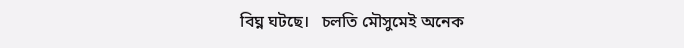বিঘ্ন ঘটছে।   চলতি মৌসুমেই অনেক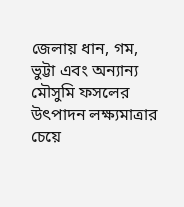জেলায় ধান, গম, ভুট্টা এবং অন্যান্য মৌসুমি ফসলের উৎপাদন লক্ষ্যমাত্রার চেয়ে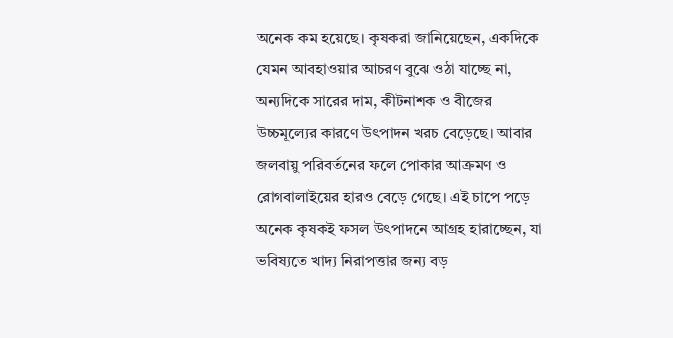অনেক কম হয়েছে। কৃষকরা জানিয়েছেন, একদিকে যেমন আবহাওয়ার আচরণ বুঝে ওঠা যাচ্ছে না, অন্যদিকে সারের দাম, কীটনাশক ও বীজের উচ্চমূল্যের কারণে উৎপাদন খরচ বেড়েছে। আবার জলবায়ু পরিবর্তনের ফলে পোকার আক্রমণ ও রোগবালাইয়ের হারও বেড়ে গেছে। এই চাপে পড়ে অনেক কৃষকই ফসল উৎপাদনে আগ্রহ হারাচ্ছেন, যা ভবিষ্যতে খাদ্য নিরাপত্তার জন্য বড়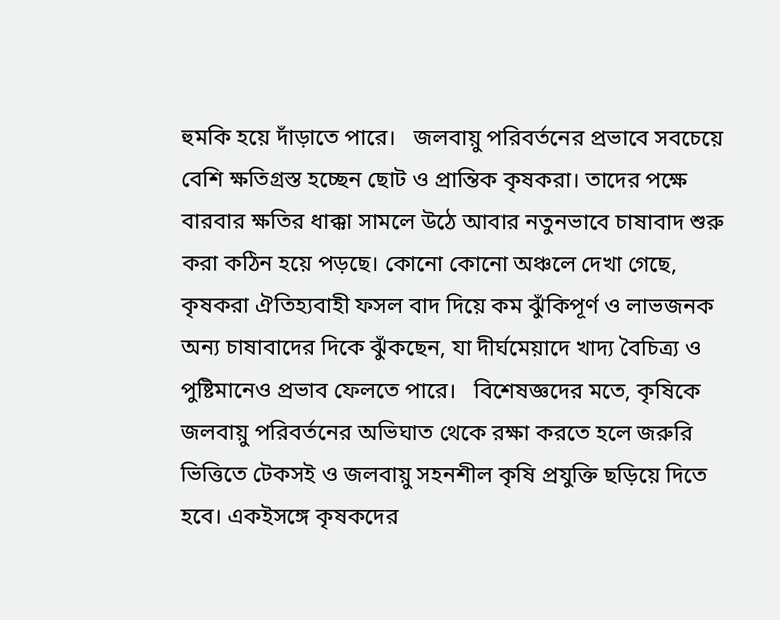হুমকি হয়ে দাঁড়াতে পারে।   জলবায়ু পরিবর্তনের প্রভাবে সবচেয়ে বেশি ক্ষতিগ্রস্ত হচ্ছেন ছোট ও প্রান্তিক কৃষকরা। তাদের পক্ষে বারবার ক্ষতির ধাক্কা সামলে উঠে আবার নতুনভাবে চাষাবাদ শুরু করা কঠিন হয়ে পড়ছে। কোনো কোনো অঞ্চলে দেখা গেছে, কৃষকরা ঐতিহ্যবাহী ফসল বাদ দিয়ে কম ঝুঁকিপূর্ণ ও লাভজনক অন্য চাষাবাদের দিকে ঝুঁকছেন, যা দীর্ঘমেয়াদে খাদ্য বৈচিত্র্য ও পুষ্টিমানেও প্রভাব ফেলতে পারে।   বিশেষজ্ঞদের মতে, কৃষিকে জলবায়ু পরিবর্তনের অভিঘাত থেকে রক্ষা করতে হলে জরুরি ভিত্তিতে টেকসই ও জলবায়ু সহনশীল কৃষি প্রযুক্তি ছড়িয়ে দিতে হবে। একইসঙ্গে কৃষকদের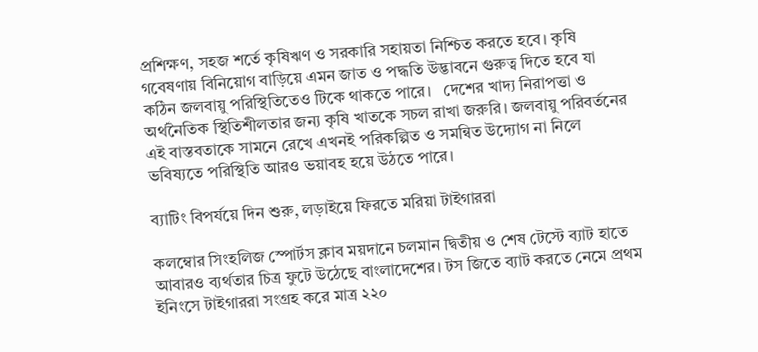প্রশিক্ষণ, সহজ শর্তে কৃষিঋণ ও সরকারি সহায়তা নিশ্চিত করতে হবে। কৃষি গবেষণায় বিনিয়োগ বাড়িয়ে এমন জাত ও পদ্ধতি উদ্ভাবনে গুরুত্ব দিতে হবে যা কঠিন জলবায়ু পরিস্থিতিতেও টিকে থাকতে পারে।   দেশের খাদ্য নিরাপত্তা ও অর্থনৈতিক স্থিতিশীলতার জন্য কৃষি খাতকে সচল রাখা জরুরি। জলবায়ু পরিবর্তনের এই বাস্তবতাকে সামনে রেখে এখনই পরিকল্পিত ও সমন্বিত উদ্যোগ না নিলে ভবিষ্যতে পরিস্থিতি আরও ভয়াবহ হয়ে উঠতে পারে।

ব্যাটিং বিপর্যয়ে দিন শুরু, লড়াইয়ে ফিরতে মরিয়া টাইগাররা

কলম্বোর সিংহলিজ স্পোর্টস ক্লাব ময়দানে চলমান দ্বিতীয় ও শেষ টেস্টে ব্যাট হাতে আবারও ব্যর্থতার চিত্র ফুটে উঠেছে বাংলাদেশের। টস জিতে ব্যাট করতে নেমে প্রথম ইনিংসে টাইগাররা সংগ্রহ করে মাত্র ২২০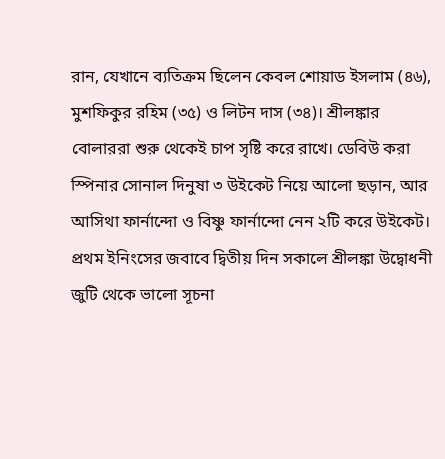রান, যেখানে ব্যতিক্রম ছিলেন কেবল শোয়াড ইসলাম (৪৬), মুশফিকুর রহিম (৩৫) ও লিটন দাস (৩৪)। শ্রীলঙ্কার বোলাররা শুরু থেকেই চাপ সৃষ্টি করে রাখে। ডেবিউ করা স্পিনার সোনাল দিনুষা ৩ উইকেট নিয়ে আলো ছড়ান, আর আসিথা ফার্নান্দো ও বিষ্ণু ফার্নান্দো নেন ২টি করে উইকেট। প্রথম ইনিংসের জবাবে দ্বিতীয় দিন সকালে শ্রীলঙ্কা উদ্বোধনী জুটি থেকে ভালো সূচনা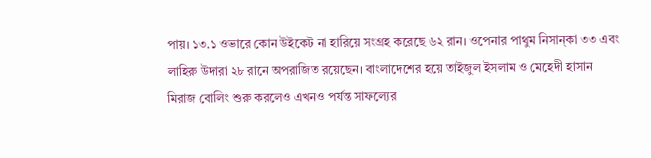পায়। ১৩.১ ওভারে কোন উইকেট না হারিয়ে সংগ্রহ করেছে ৬২ রান। ওপেনার পাথুম নিসান্কা ৩৩ এবং লাহিরু উদারা ২৮ রানে অপরাজিত রয়েছেন। বাংলাদেশের হয়ে তাইজুল ইসলাম ও মেহেদী হাসান মিরাজ বোলিং শুরু করলেও এখনও পর্যন্ত সাফল্যের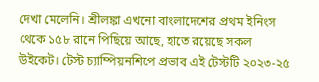দেখা মেলেনি। শ্রীলঙ্কা এখনো বাংলাদেশের প্রথম ইনিংস থেকে ১৫৮ রানে পিছিয়ে আছে, হাতে রয়েছে সকল উইকেট। টেস্ট চ্যাম্পিয়নশিপে প্রভাব এই টেস্টটি ২০২৩-২৫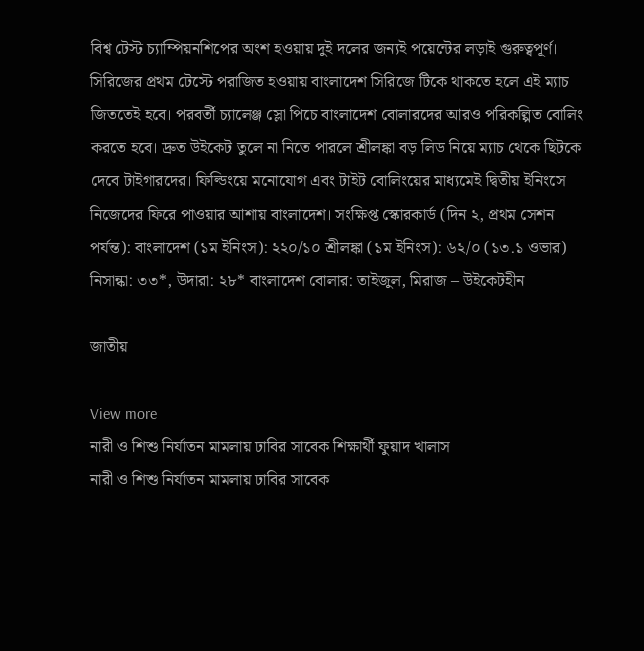বিশ্ব টেস্ট চ্যাম্পিয়নশিপের অংশ হওয়ায় দুই দলের জন্যই পয়েন্টের লড়াই গুরুত্বপূর্ণ। সিরিজের প্রথম টেস্টে পরাজিত হওয়ায় বাংলাদেশ সিরিজে টিকে থাকতে হলে এই ম্যাচ জিততেই হবে। পরবর্তী চ্যালেঞ্জ স্লো পিচে বাংলাদেশ বোলারদের আরও পরিকল্পিত বোলিং করতে হবে। দ্রুত উইকেট তুলে না নিতে পারলে শ্রীলঙ্কা বড় লিড নিয়ে ম্যাচ থেকে ছিটকে দেবে টাইগারদের। ফিল্ডিংয়ে মনোযোগ এবং টাইট বোলিংয়ের মাধ্যমেই দ্বিতীয় ইনিংসে নিজেদের ফিরে পাওয়ার আশায় বাংলাদেশ। সংক্ষিপ্ত স্কোরকার্ড (দিন ২, প্রথম সেশন পর্যন্ত): বাংলাদেশ (১ম ইনিংস): ২২০/১০ শ্রীলঙ্কা (১ম ইনিংস): ৬২/০ (১৩.১ ওভার) নিসান্কা: ৩৩*, উদারা: ২৮* বাংলাদেশ বোলার: তাইজুল, মিরাজ – উইকেটহীন

জাতীয়

View more
নারী ও শিশু নির্যাতন মামলায় ঢাবির সাবেক শিক্ষার্থী ফুয়াদ খালাস
নারী ও শিশু নির্যাতন মামলায় ঢাবির সাবেক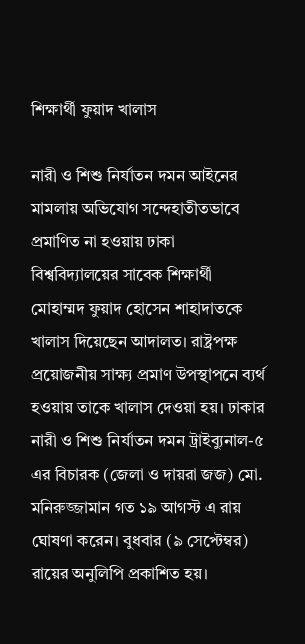শিক্ষার্থী ফুয়াদ খালাস

নারী ও শিশু নির্যাতন দমন আইনের মামলায় অভিযোগ সন্দেহাতীতভাবে প্রমাণিত না হওয়ায় ঢাকা বিশ্ববিদ্যালয়ের সাবেক শিক্ষার্থী মোহাম্মদ ফুয়াদ হোসেন শাহাদাতকে খালাস দিয়েছেন আদালত। রাষ্ট্রপক্ষ প্রয়োজনীয় সাক্ষ্য প্রমাণ উপস্থাপনে ব্যর্থ হওয়ায় তাকে খালাস দেওয়া হয়। ঢাকার নারী ও শিশু নির্যাতন দমন ট্রাইব্যুনাল-৫ এর বিচারক (জেলা ও দায়রা জজ) মো. মনিরুজ্জামান গত ১৯ আগস্ট এ রায় ঘোষণা করেন। বুধবার (৯ সেপ্টেম্বর) রায়ের অনুলিপি প্রকাশিত হয়।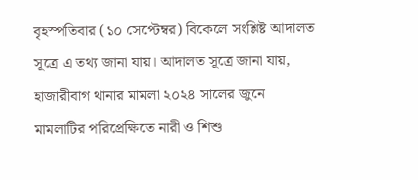বৃহস্পতিবার (১০ সেপ্টেম্বর) বিকেলে সংশ্লিষ্ট আদালত সূত্রে এ তথ্য জানা যায়। আদালত সূত্রে জানা যায়, হাজারীবাগ থানার মামলা ২০২৪ সালের জুনে মামলাটির পরিপ্রেক্ষিতে নারী ও শিশু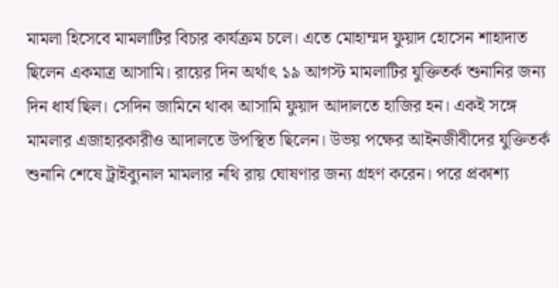মামলা হিসেবে মামলাটির বিচার কার্যক্রম চলে। এতে মোহাম্মদ ফুয়াদ হোসেন শাহাদাত ছিলেন একমাত্র আসামি। রায়ের দিন অর্থাৎ ১৯ আগস্ট মামলাটির যুক্তিতর্ক শুনানির জন্য দিন ধার্য ছিল। সেদিন জামিনে থাকা আসামি ফুয়াদ আদালতে হাজির হন। একই সঙ্গে মামলার এজাহারকারীও আদালতে উপস্থিত ছিলেন। উভয় পক্ষের আইনজীবীদের যুক্তিতর্ক শুনানি শেষে ট্রাইব্যুনাল মামলার নথি রায় ঘোষণার জন্য গ্রহণ করেন। পরে প্রকাশ্য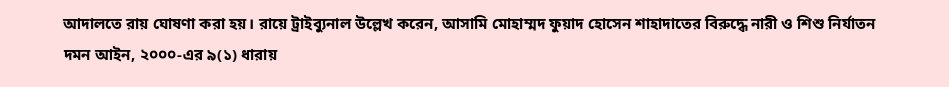আদালতে রায় ঘোষণা করা হয়। রায়ে ট্রাইব্যুনাল উল্লেখ করেন, আসামি মোহাম্মদ ফুয়াদ হোসেন শাহাদাতের বিরুদ্ধে নারী ও শিশু নির্যাতন দমন আইন, ২০০০-এর ৯(১) ধারায়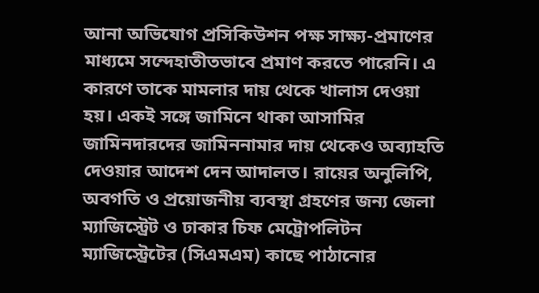আনা অভিযোগ প্রসিকিউশন পক্ষ সাক্ষ্য-প্রমাণের মাধ্যমে সন্দেহাতীতভাবে প্রমাণ করতে পারেনি। এ কারণে তাকে মামলার দায় থেকে খালাস দেওয়া হয়। একই সঙ্গে জামিনে থাকা আসামির জামিনদারদের জামিননামার দায় থেকেও অব্যাহতি দেওয়ার আদেশ দেন আদালত। রায়ের অনুলিপি, অবগতি ও প্রয়োজনীয় ব্যবস্থা গ্রহণের জন্য জেলা ম্যাজিস্ট্রেট ও ঢাকার চিফ মেট্রোপলিটন ম্যাজিস্ট্রেটের (সিএমএম) কাছে পাঠানোর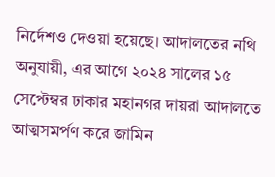নির্দেশও দেওয়া হয়েছে। আদালতের নথি অনুযায়ী, এর আগে ২০২৪ সালের ১৫ সেপ্টেম্বর ঢাকার মহানগর দায়রা আদালতে আত্মসমর্পণ করে জামিন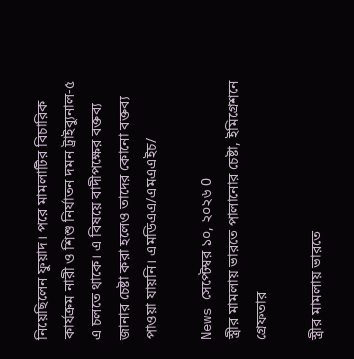নিয়েছিলেন ফুয়াদ। পরে মামলাটির বিচারিক কার্যক্রম নারী ও শিশু নির্যাতন দমন ট্রাইব্যুনাল-৫ এ চলতে থাকে। এ বিষয়ে বাদীপক্ষের বক্তব্য জানার চেষ্টা করা হলেও তাদের কোনো বক্তব্য পাওয়া যায়নি। এমডিএএ/এমএএইচ/

News সেপ্টেম্বর ১০, ২০২৬ 0
স্ত্রীর মামলায় ভারতে পালানোর চেষ্টা, ইমিগ্রেশনে গ্রেফতার

স্ত্রীর মামলায় ভারতে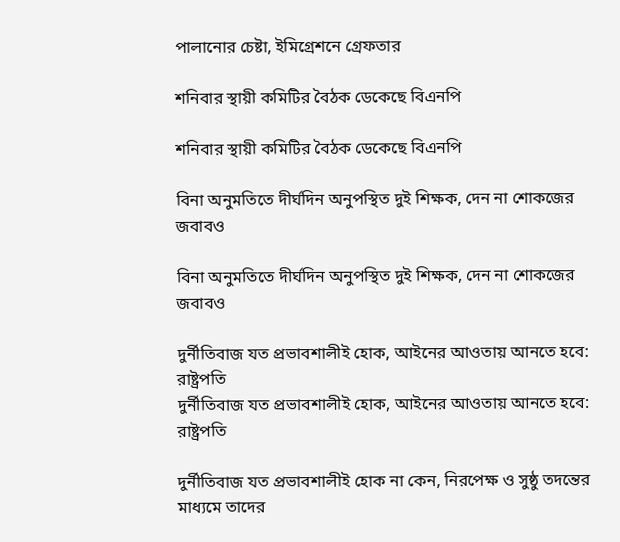পালানোর চেষ্টা, ইমিগ্রেশনে গ্রেফতার

শনিবার স্থায়ী কমিটির বৈঠক ডেকেছে বিএনপি

শনিবার স্থায়ী কমিটির বৈঠক ডেকেছে বিএনপি

বিনা অনুমতিতে দীর্ঘদিন অনুপস্থিত দুই শিক্ষক, দেন না শোকজের জবাবও

বিনা অনুমতিতে দীর্ঘদিন অনুপস্থিত দুই শিক্ষক, দেন না শোকজের জবাবও

দুর্নীতিবাজ যত প্রভাবশালীই হোক, আইনের আওতায় আনতে হবে: রাষ্ট্রপতি
দুর্নীতিবাজ যত প্রভাবশালীই হোক, আইনের আওতায় আনতে হবে: রাষ্ট্রপতি

দুর্নীতিবাজ যত প্রভাবশালীই হোক না কেন, নিরপেক্ষ ও সুষ্ঠু তদন্তের মাধ্যমে তাদের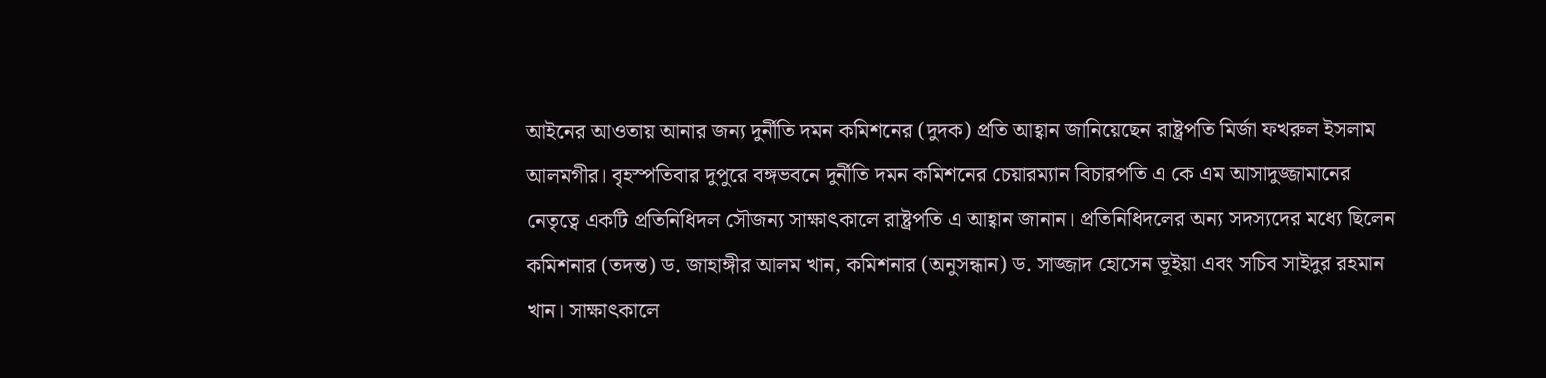আইনের আওতায় আনার জন্য দুর্নীতি দমন কমিশনের (দুদক) প্রতি আহ্বান জানিয়েছেন রাষ্ট্রপতি মির্জা ফখরুল ইসলাম আলমগীর। বৃহস্পতিবার দুপুরে বঙ্গভবনে দুর্নীতি দমন কমিশনের চেয়ারম্যান বিচারপতি এ কে এম আসাদুজ্জামানের নেতৃত্বে একটি প্রতিনিধিদল সৌজন্য সাক্ষাৎকালে রাষ্ট্রপতি এ আহ্বান জানান। প্রতিনিধিদলের অন্য সদস্যদের মধ্যে ছিলেন কমিশনার (তদন্ত) ড. জাহাঙ্গীর আলম খান, কমিশনার (অনুসন্ধান) ড. সাজ্জাদ হোসেন ভূইয়া এবং সচিব সাইদুর রহমান খান। সাক্ষাৎকালে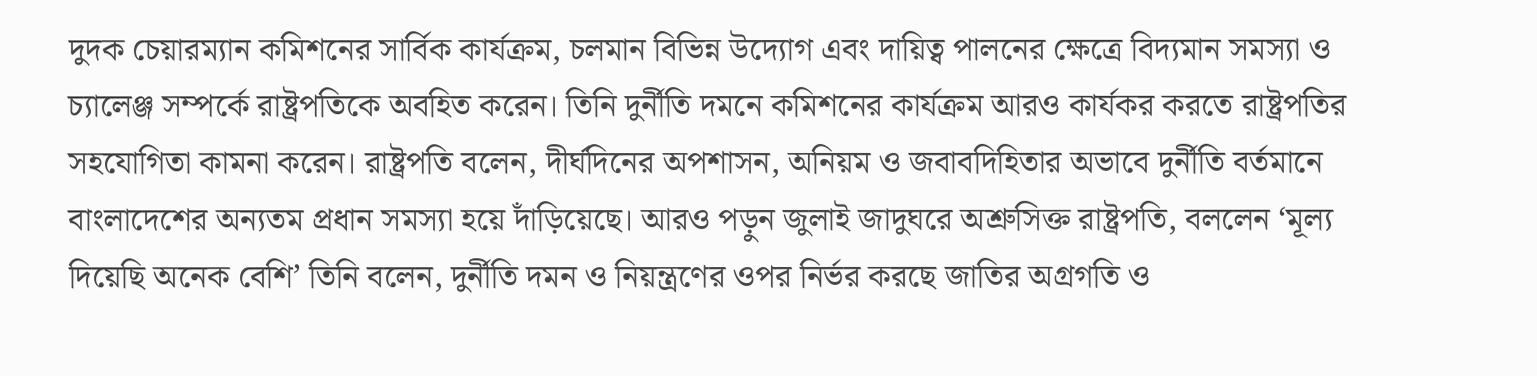দুদক চেয়ারম্যান কমিশনের সার্বিক কার্যক্রম, চলমান বিভিন্ন উদ্যোগ এবং দায়িত্ব পালনের ক্ষেত্রে বিদ্যমান সমস্যা ও চ্যালেঞ্জ সম্পর্কে রাষ্ট্রপতিকে অবহিত করেন। তিনি দুর্নীতি দমনে কমিশনের কার্যক্রম আরও কার্যকর করতে রাষ্ট্রপতির সহযোগিতা কামনা করেন। রাষ্ট্রপতি বলেন, দীর্ঘদিনের অপশাসন, অনিয়ম ও জবাবদিহিতার অভাবে দুর্নীতি বর্তমানে বাংলাদেশের অন্যতম প্রধান সমস্যা হয়ে দাঁড়িয়েছে। আরও পড়ুন জুলাই জাদুঘরে অশ্রুসিক্ত রাষ্ট্রপতি, বললেন ‘মূল্য দিয়েছি অনেক বেশি’ তিনি বলেন, দুর্নীতি দমন ও নিয়ন্ত্রণের ওপর নির্ভর করছে জাতির অগ্রগতি ও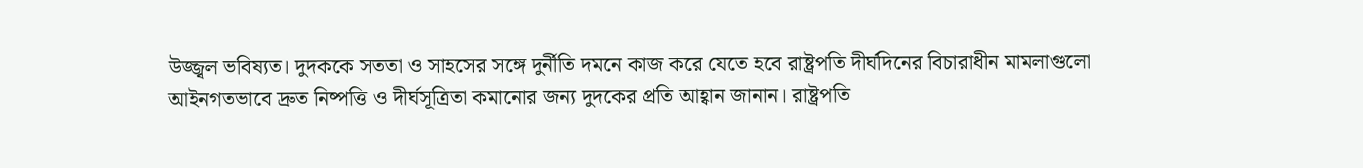উজ্জ্বল ভবিষ্যত। দুদককে সততা ও সাহসের সঙ্গে দুর্নীতি দমনে কাজ করে যেতে হবে রাষ্ট্রপতি দীর্ঘদিনের বিচারাধীন মামলাগুলো আইনগতভাবে দ্রুত নিষ্পত্তি ও দীর্ঘসূত্রিতা কমানোর জন্য দুদকের প্রতি আহ্বান জানান। রাষ্ট্রপতি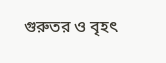গুরুতর ও বৃহৎ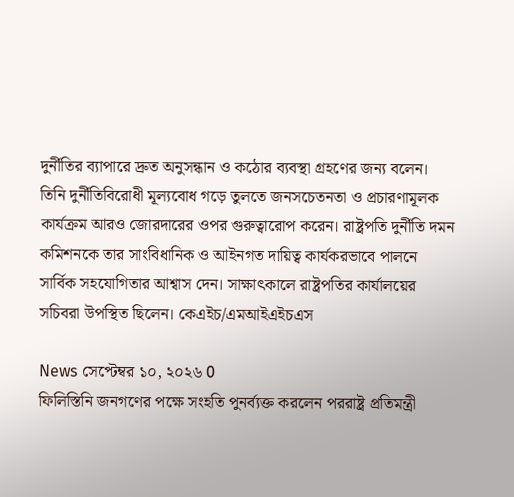দুর্নীতির ব্যাপারে দ্রুত অনুসন্ধান ও কঠোর ব্যবস্থা গ্রহণের জন্য বলেন। তিনি দুর্নীতিবিরোধী মূল্যবোধ গড়ে তুলতে জনসচেতনতা ও প্রচারণামূলক কার্যক্রম আরও জোরদারের ওপর গুরুত্বারোপ করেন। রাষ্ট্রপতি দুর্নীতি দমন কমিশনকে তার সাংবিধানিক ও আইনগত দায়িত্ব কার্যকরভাবে পালনে সার্বিক সহযোগিতার আশ্বাস দেন। সাক্ষাৎকালে রাষ্ট্রপতির কার্যালয়ের সচিবরা উপস্থিত ছিলেন। কেএইচ/এমআইএইচএস

News সেপ্টেম্বর ১০, ২০২৬ 0
ফিলিস্তিনি জনগণের পক্ষে সংহতি পুনর্ব্যক্ত করলেন পররাষ্ট্র প্রতিমন্ত্রী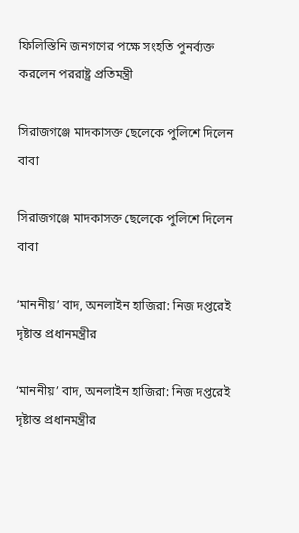ফিলিস্তিনি জনগণের পক্ষে সংহতি পুনর্ব্যক্ত করলেন পররাষ্ট্র প্রতিমন্ত্রী

সিরাজগঞ্জে মাদকাসক্ত ছেলেকে পুলিশে দিলেন বাবা

সিরাজগঞ্জে মাদকাসক্ত ছেলেকে পুলিশে দিলেন বাবা

‘মাননীয়’ বাদ, অনলাইন হাজিরা: নিজ দপ্তরেই দৃষ্টান্ত প্রধানমন্ত্রীর

‘মাননীয়’ বাদ, অনলাইন হাজিরা: নিজ দপ্তরেই দৃষ্টান্ত প্রধানমন্ত্রীর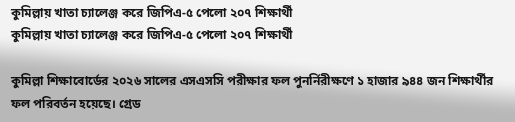কুমিল্লায় খাতা চ্যালেঞ্জ করে জিপিএ-৫ পেলো ২০৭ শিক্ষার্থী
কুমিল্লায় খাতা চ্যালেঞ্জ করে জিপিএ-৫ পেলো ২০৭ শিক্ষার্থী

কুমিল্লা শিক্ষাবোর্ডের ২০২৬ সালের এসএসসি পরীক্ষার ফল পুনর্নিরীক্ষণে ১ হাজার ৯৪৪ জন শিক্ষার্থীর ফল পরিবর্তন হয়েছে। গ্রেড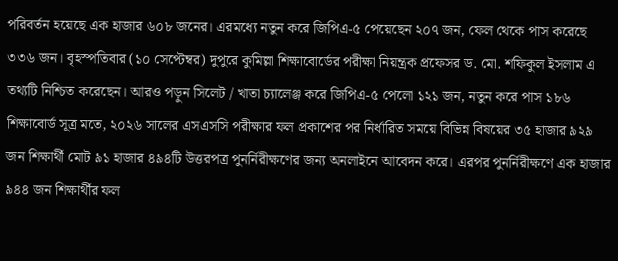পরিবর্তন হয়েছে এক হাজার ৬০৮ জনের। এরমধ্যে নতুন করে জিপিএ-৫ পেয়েছেন ২০৭ জন, ফেল থেকে পাস করেছে ৩৩৬ জন। বৃহস্পতিবার (১০ সেপ্টেম্বর) দুপুরে কুমিল্লা শিক্ষাবোর্ডের পরীক্ষা নিয়ন্ত্রক প্রফেসর ড. মো. শফিকুল ইসলাম এ তথ্যটি নিশ্চিত করেছেন। আরও পড়ুন সিলেট / খাতা চ্যালেঞ্জ করে জিপিএ-৫ পেলো ১২১ জন, নতুন করে পাস ১৮৬ শিক্ষাবোর্ড সূত্র মতে, ২০২৬ সালের এসএসসি পরীক্ষার ফল প্রকাশের পর নির্ধারিত সময়ে বিভিন্ন বিষয়ের ৩৫ হাজার ৯২৯ জন শিক্ষার্থী মোট ৯১ হাজার ৪৯৪টি উত্তরপত্র পুনর্নিরীক্ষণের জন্য অনলাইনে আবেদন করে। এরপর পুনর্নিরীক্ষণে এক হাজার ৯৪৪ জন শিক্ষার্থীর ফল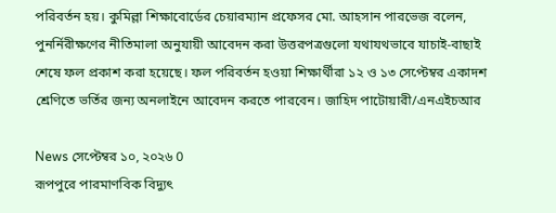পরিবর্তন হয়। কুমিল্লা শিক্ষাবোর্ডের চেয়ারম্যান প্রফেসর মো. আহসান পারভেজ বলেন, পুনর্নিরীক্ষণের নীতিমালা অনুযায়ী আবেদন করা উত্তরপত্রগুলো যথাযথভাবে যাচাই-বাছাই শেষে ফল প্রকাশ করা হয়েছে। ফল পরিবর্তন হওয়া শিক্ষার্থীরা ১২ ও ১৩ সেপ্টেম্বর একাদশ শ্রেণিতে ভর্তির জন্য অনলাইনে আবেদন করতে পারবেন। জাহিদ পাটোয়ারী/এনএইচআর

News সেপ্টেম্বর ১০, ২০২৬ 0
রূপপুরে পারমাণবিক বিদ্যুৎ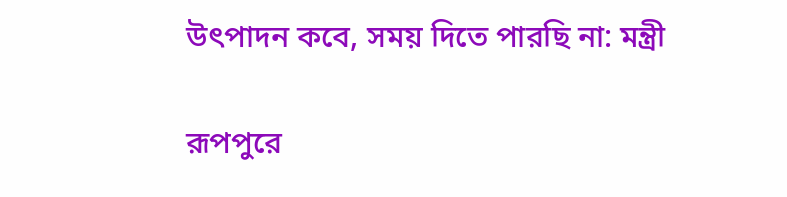উৎপাদন কবে, সময় দিতে পারছি না: মন্ত্রী

রূপপুরে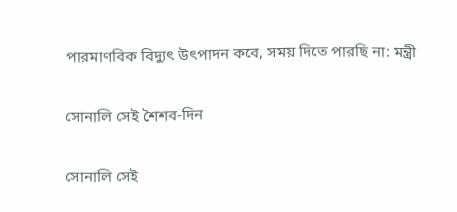পারমাণবিক বিদ্যুৎ উৎপাদন কবে, সময় দিতে পারছি না: মন্ত্রী

সোনালি সেই শৈশব-দিন

সোনালি সেই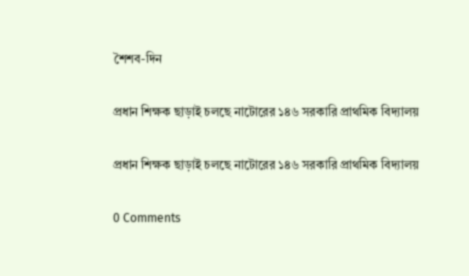শৈশব-দিন

প্রধান শিক্ষক ছাড়াই চলছে নাটোরের ১৪৬ সরকারি প্রাথমিক বিদ্যালয়

প্রধান শিক্ষক ছাড়াই চলছে নাটোরের ১৪৬ সরকারি প্রাথমিক বিদ্যালয়

0 Comments